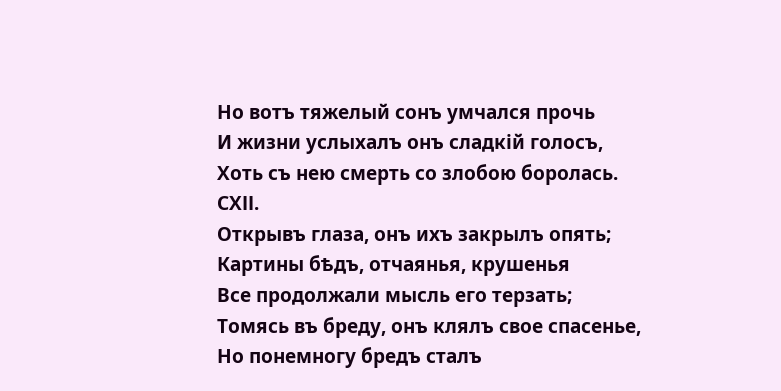Но вотъ тяжелый сонъ умчался прочь
И жизни услыхалъ онъ сладкій голосъ,
Хоть съ нею смерть со злобою боролась.
СХІІ.
Открывъ глаза, онъ ихъ закрылъ опять;
Картины бѣдъ, отчаянья, крушенья
Все продолжали мысль его терзать;
Томясь въ бреду, онъ клялъ свое спасенье,
Но понемногу бредъ сталъ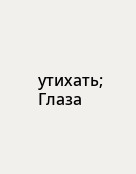утихать;
Глаза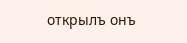открылъ онъ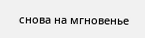снова на мгновенье